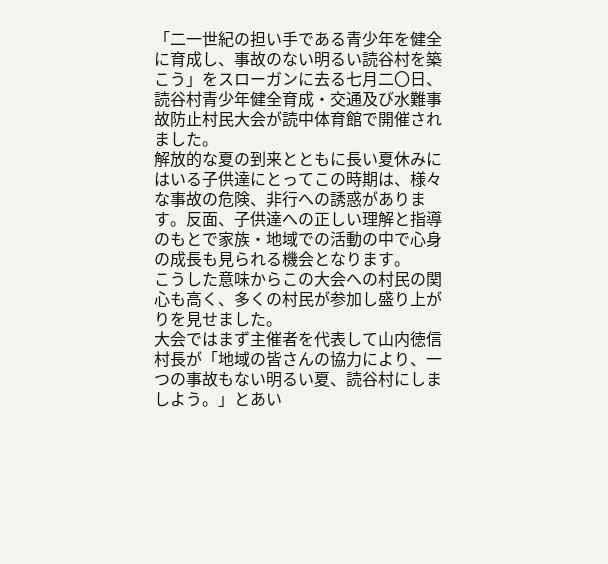「二一世紀の担い手である青少年を健全に育成し、事故のない明るい読谷村を築こう」をスローガンに去る七月二〇日、読谷村青少年健全育成・交通及び水難事故防止村民大会が読中体育館で開催されました。
解放的な夏の到来とともに長い夏休みにはいる子供達にとってこの時期は、様々な事故の危険、非行への誘惑があります。反面、子供達への正しい理解と指導のもとで家族・地域での活動の中で心身の成長も見られる機会となります。
こうした意味からこの大会への村民の関心も高く、多くの村民が参加し盛り上がりを見せました。
大会ではまず主催者を代表して山内徳信村長が「地域の皆さんの協力により、一つの事故もない明るい夏、読谷村にしましよう。」とあい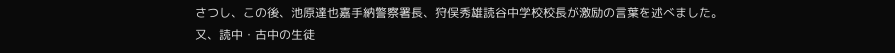さつし、この後、池原達也嘉手納警察署長、狩俣秀雄読谷中学校校長が激励の言葉を述べました。
又、読中・古中の生徒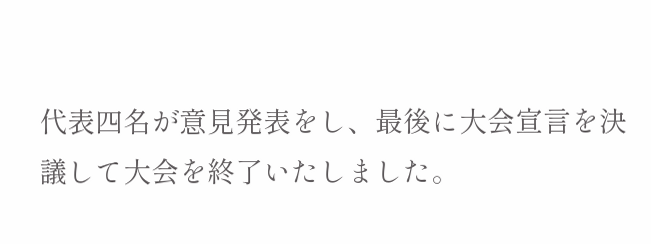代表四名が意見発表をし、最後に大会宣言を決議して大会を終了いたしました。